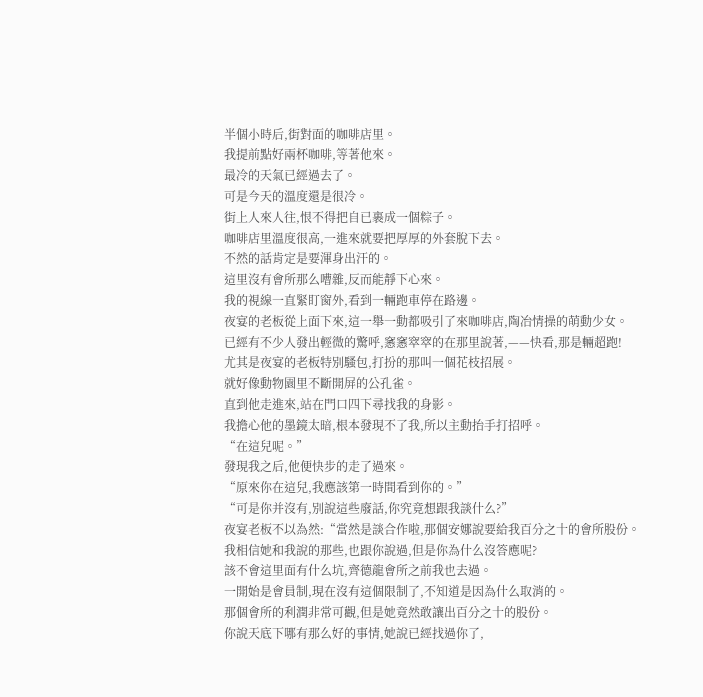半個小時后,街對面的咖啡店里。
我提前點好兩杯咖啡,等著他來。
最冷的天氣已經過去了。
可是今天的溫度還是很冷。
街上人來人往,恨不得把自已裹成一個粽子。
咖啡店里溫度很高,一進來就要把厚厚的外套脫下去。
不然的話肯定是要渾身出汗的。
這里沒有會所那么嘈雜,反而能靜下心來。
我的視線一直緊盯窗外,看到一輛跑車停在路邊。
夜宴的老板從上面下來,這一舉一動都吸引了來咖啡店,陶冶情操的萌動少女。
已經有不少人發出輕微的驚呼,窸窸窣窣的在那里說著,——快看,那是輛超跑!
尤其是夜宴的老板特別騷包,打扮的那叫一個花枝招展。
就好像動物園里不斷開屏的公孔雀。
直到他走進來,站在門口四下尋找我的身影。
我擔心他的墨鏡太暗,根本發現不了我,所以主動抬手打招呼。
“在這兒呢。”
發現我之后,他便快步的走了過來。
“原來你在這兒,我應該第一時間看到你的。”
“可是你并沒有,別說這些廢話,你究竟想跟我談什么?”
夜宴老板不以為然:“當然是談合作啦,那個安娜說要給我百分之十的會所股份。
我相信她和我說的那些,也跟你說過,但是你為什么沒答應呢?
該不會這里面有什么坑,齊德龍會所之前我也去過。
一開始是會員制,現在沒有這個限制了,不知道是因為什么取消的。
那個會所的利潤非常可觀,但是她竟然敢讓出百分之十的股份。
你說天底下哪有那么好的事情,她說已經找過你了,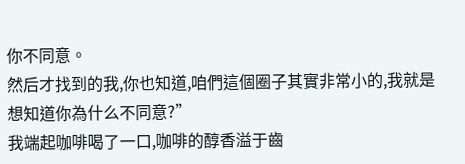你不同意。
然后才找到的我,你也知道,咱們這個圈子其實非常小的,我就是想知道你為什么不同意?”
我端起咖啡喝了一口,咖啡的醇香溢于齒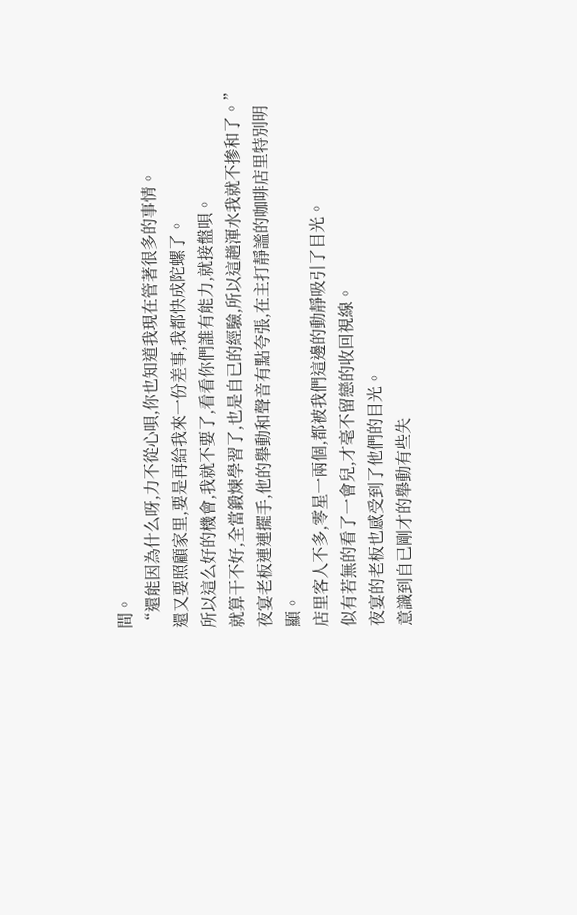間。
“還能因為什么呀,力不從心唄,你也知道我現在管著很多的事情。
還又要照顧家里,要是再給我來一份差事,我都快成陀螺了。
所以這么好的機會,我就不要了,看看你們誰有能力,就接盤唄。
就算干不好,全當鍛煉學習了,也是自已的經驗,所以這趟渾水我就不摻和了。”
夜宴老板連連擺手,他的舉動和聲音有點夸張,在主打靜謐的咖啡店里特別明顯。
店里客人不多,零星一兩個,都被我們這邊的動靜吸引了目光。
似有若無的看了一會兒,才毫不留戀的收回視線。
夜宴的老板也感受到了他們的目光。
意識到自已剛才的舉動有些失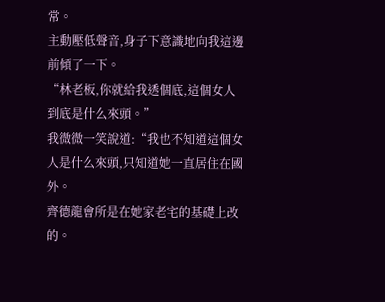常。
主動壓低聲音,身子下意識地向我這邊前傾了一下。
“林老板,你就給我透個底,這個女人到底是什么來頭。”
我微微一笑說道:“我也不知道這個女人是什么來頭,只知道她一直居住在國外。
齊德龍會所是在她家老宅的基礎上改的。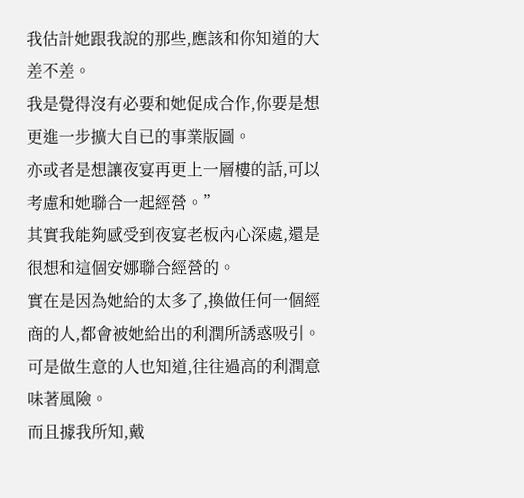我估計她跟我說的那些,應該和你知道的大差不差。
我是覺得沒有必要和她促成合作,你要是想更進一步擴大自已的事業版圖。
亦或者是想讓夜宴再更上一層樓的話,可以考慮和她聯合一起經營。”
其實我能夠感受到夜宴老板內心深處,還是很想和這個安娜聯合經營的。
實在是因為她給的太多了,換做任何一個經商的人,都會被她給出的利潤所誘惑吸引。
可是做生意的人也知道,往往過高的利潤意味著風險。
而且據我所知,戴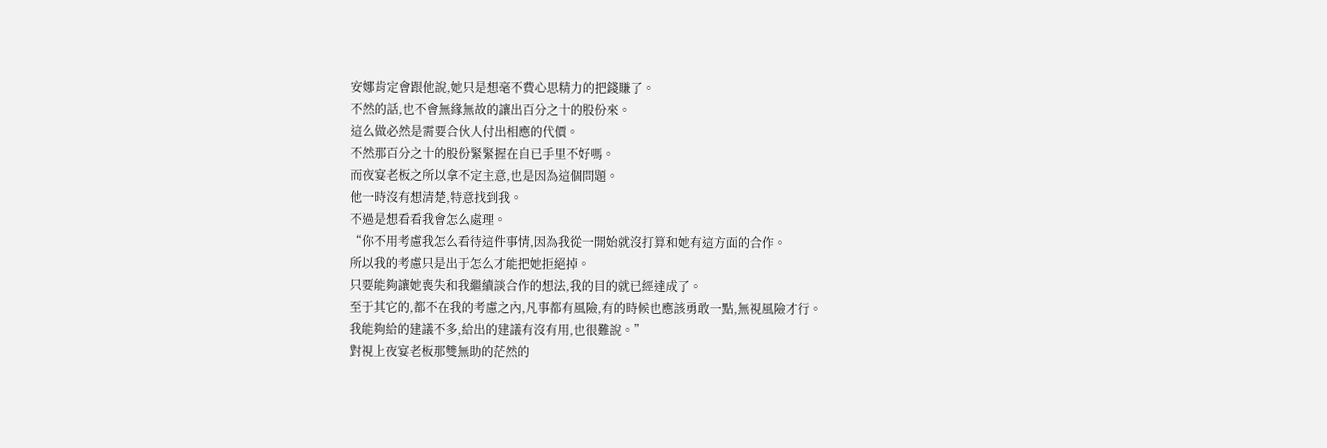安娜肯定會跟他說,她只是想毫不費心思精力的把錢賺了。
不然的話,也不會無緣無故的讓出百分之十的股份來。
這么做必然是需要合伙人付出相應的代價。
不然那百分之十的股份緊緊握在自已手里不好嗎。
而夜宴老板之所以拿不定主意,也是因為這個問題。
他一時沒有想清楚,特意找到我。
不過是想看看我會怎么處理。
“你不用考慮我怎么看待這件事情,因為我從一開始就沒打算和她有這方面的合作。
所以我的考慮只是出于怎么才能把她拒絕掉。
只要能夠讓她喪失和我繼續談合作的想法,我的目的就已經達成了。
至于其它的,都不在我的考慮之內,凡事都有風險,有的時候也應該勇敢一點,無視風險才行。
我能夠給的建議不多,給出的建議有沒有用,也很難說。”
對視上夜宴老板那雙無助的茫然的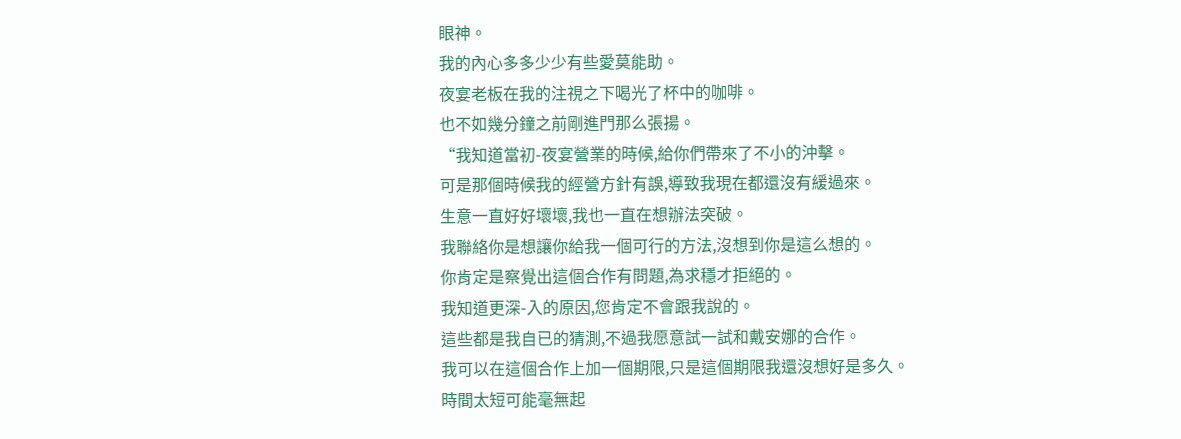眼神。
我的內心多多少少有些愛莫能助。
夜宴老板在我的注視之下喝光了杯中的咖啡。
也不如幾分鐘之前剛進門那么張揚。
“我知道當初-夜宴營業的時候,給你們帶來了不小的沖擊。
可是那個時候我的經營方針有誤,導致我現在都還沒有緩過來。
生意一直好好壞壞,我也一直在想辦法突破。
我聯絡你是想讓你給我一個可行的方法,沒想到你是這么想的。
你肯定是察覺出這個合作有問題,為求穩才拒絕的。
我知道更深-入的原因,您肯定不會跟我說的。
這些都是我自已的猜測,不過我愿意試一試和戴安娜的合作。
我可以在這個合作上加一個期限,只是這個期限我還沒想好是多久。
時間太短可能毫無起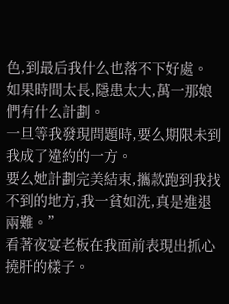色,到最后我什么也落不下好處。
如果時間太長,隱患太大,萬一那娘們有什么計劃。
一旦等我發現問題時,要么期限未到我成了違約的一方。
要么她計劃完美結束,攜款跑到我找不到的地方,我一貧如洗,真是進退兩難。”
看著夜宴老板在我面前表現出抓心撓肝的樣子。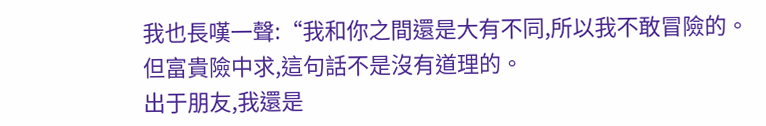我也長嘆一聲:“我和你之間還是大有不同,所以我不敢冒險的。
但富貴險中求,這句話不是沒有道理的。
出于朋友,我還是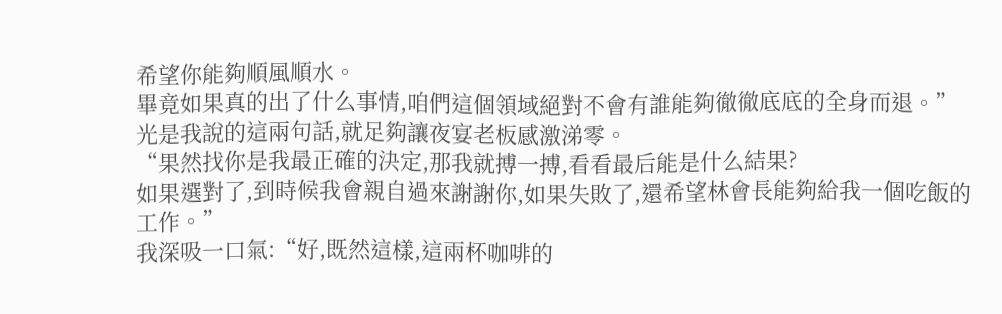希望你能夠順風順水。
畢竟如果真的出了什么事情,咱們這個領域絕對不會有誰能夠徹徹底底的全身而退。”
光是我說的這兩句話,就足夠讓夜宴老板感激涕零。
“果然找你是我最正確的決定,那我就搏一搏,看看最后能是什么結果?
如果選對了,到時候我會親自過來謝謝你,如果失敗了,還希望林會長能夠給我一個吃飯的工作。”
我深吸一口氣:“好,既然這樣,這兩杯咖啡的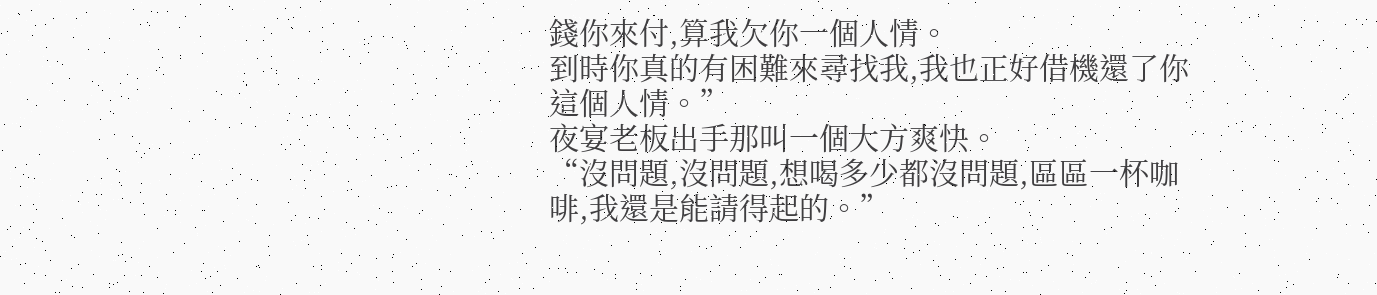錢你來付,算我欠你一個人情。
到時你真的有困難來尋找我,我也正好借機還了你這個人情。”
夜宴老板出手那叫一個大方爽快。
“沒問題,沒問題,想喝多少都沒問題,區區一杯咖啡,我還是能請得起的。”